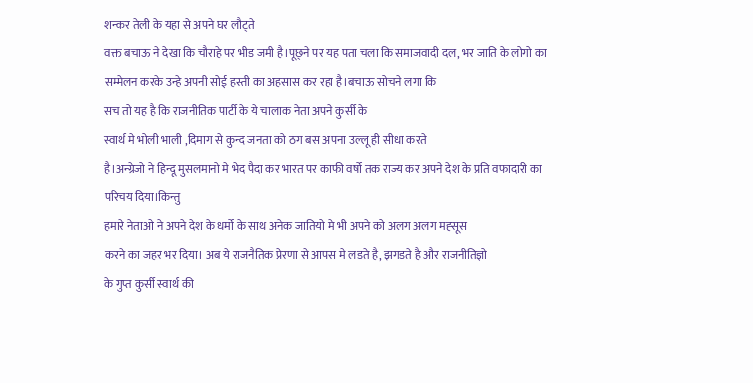शन्कर तेली के यहा से अपने घर लौट्ते
वक्त बचाऊ ने देखा कि चौराहे पर भीड जमी है।पूछ्ने पर यह पता चला कि समाजवादी दल, भर जाति के लोगो का सम्मेलन करके उन्हे अपनी सोई हस्ती का अहसास कर रहा है।बचाऊ सोचने लगा कि
सच तो यह है कि राजनीतिक पार्टी के ये चालाक नेता अपने कुर्सी के
स्वार्थ मे भोली भाली ,दिमाग से कुन्द जनता को ठग बस अपना उल्लू ही सीधा करते
है।अन्ग्रेजो ने हिन्दू मुसलमानो मे भेद पैदा कर भारत पर काफी वर्षो तक राज्य कर अपने देश के प्रति वफादारी का परिचय दिया।किन्तु
हमारे नेताओ ने अपने देश के धर्मो के साथ अनेक जातियो मे भी अपने को अलग अलग मह्सूस
करने का जहर भर दिया। अब ये राजनैतिक प्रेरणा से आपस मे लडते है, झगडते है और राजनीतिज्ञो
के गुप्त कुर्सी स्वार्थ की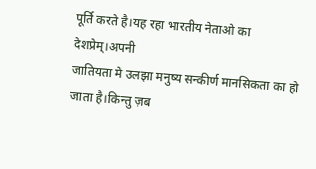पूर्ति करते है।यह रहा भारतीय नेताओ का देशप्रेम्।अपनी
जातियता मे उलझा मनुष्य सन्कीर्ण मानसिकता का हो जाता है।किन्तु ज़ब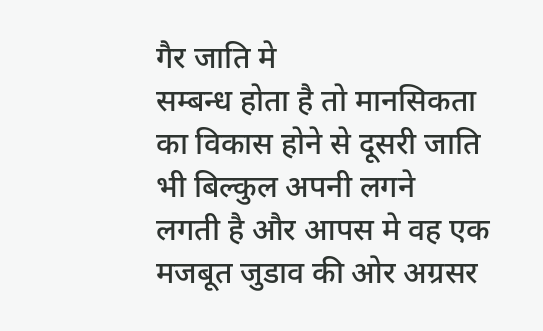गैर जाति मे
सम्बन्ध होता है तो मानसिकता का विकास होने से दूसरी जाति भी बिल्कुल अपनी लगने
लगती है और आपस मे वह एक मजबूत जुडाव की ओर अग्रसर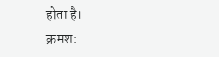होता है।
क्रमश: